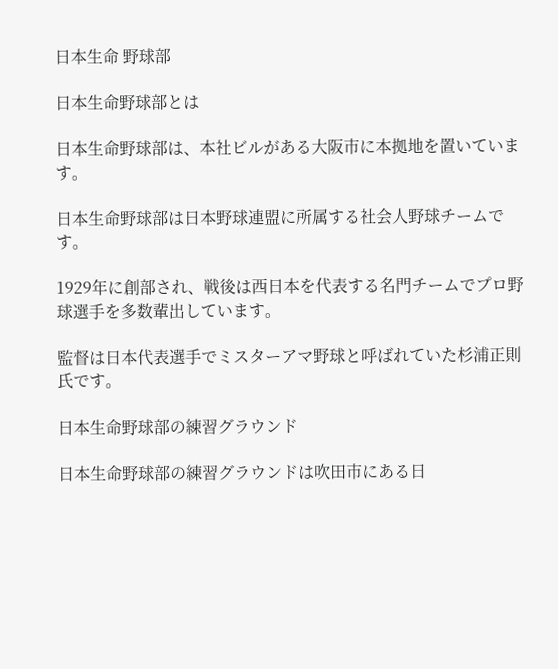日本生命 野球部

日本生命野球部とは

日本生命野球部は、本社ビルがある大阪市に本拠地を置いています。

日本生命野球部は日本野球連盟に所属する社会人野球チームです。

1929年に創部され、戦後は西日本を代表する名門チームでプロ野球選手を多数輩出しています。

監督は日本代表選手でミスターアマ野球と呼ばれていた杉浦正則氏です。

日本生命野球部の練習グラウンド

日本生命野球部の練習グラウンドは吹田市にある日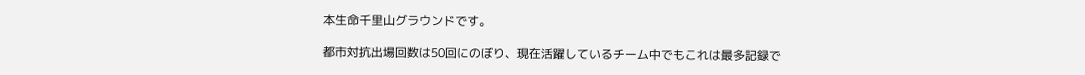本生命千里山グラウンドです。

都市対抗出場回数は50回にのぼり、現在活躍しているチーム中でもこれは最多記録で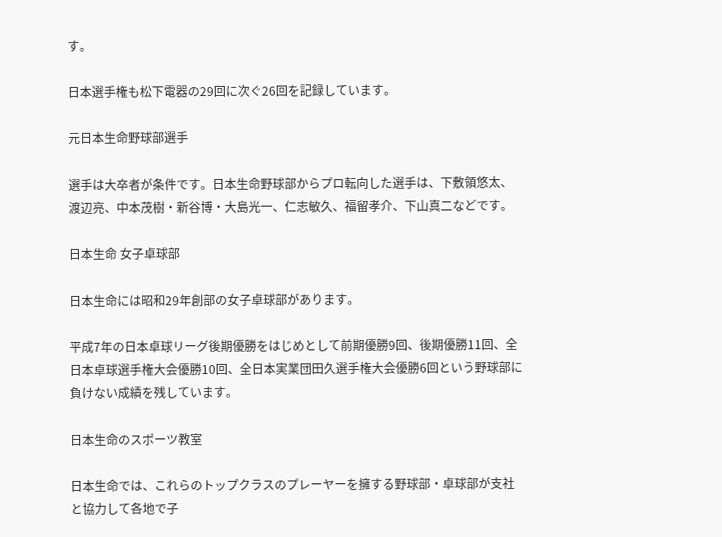す。

日本選手権も松下電器の29回に次ぐ26回を記録しています。

元日本生命野球部選手

選手は大卒者が条件です。日本生命野球部からプロ転向した選手は、下敷領悠太、渡辺亮、中本茂樹・新谷博・大島光一、仁志敏久、福留孝介、下山真二などです。

日本生命 女子卓球部

日本生命には昭和29年創部の女子卓球部があります。

平成7年の日本卓球リーグ後期優勝をはじめとして前期優勝9回、後期優勝11回、全日本卓球選手権大会優勝10回、全日本実業団田久選手権大会優勝6回という野球部に負けない成績を残しています。

日本生命のスポーツ教室

日本生命では、これらのトップクラスのプレーヤーを擁する野球部・卓球部が支社と協力して各地で子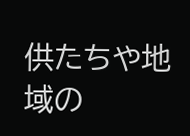供たちや地域の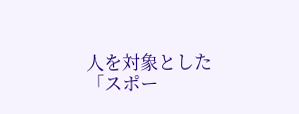人を対象とした「スポー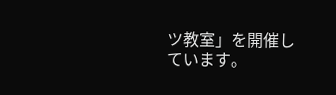ツ教室」を開催しています。